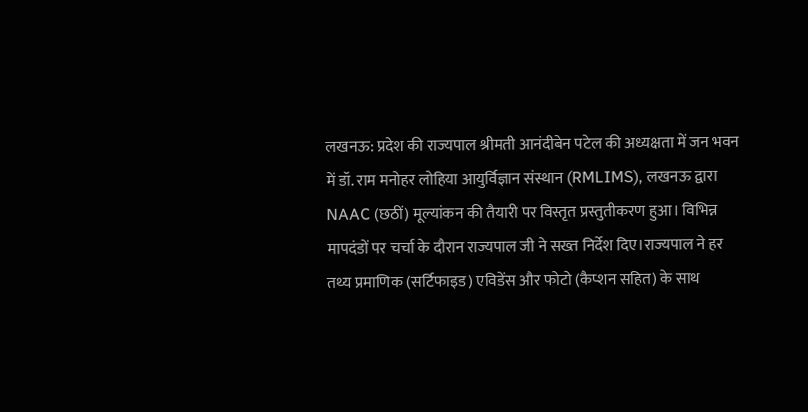लखनऊ: प्रदेश की राज्यपाल श्रीमती आनंदीबेन पटेल की अध्यक्षता में जन भवन में डॉ. राम मनोहर लोहिया आयुर्विज्ञान संस्थान (RMLIMS), लखनऊ द्वारा NAAC (छठीं) मूल्यांकन की तैयारी पर विस्तृत प्रस्तुतीकरण हुआ। विभिन्न मापदंडों पर चर्चा के दौरान राज्यपाल जी ने सख्त निर्देश दिए।राज्यपाल ने हर तथ्य प्रमाणिक (सर्टिफाइड) एविडेंस और फोटो (कैप्शन सहित) के साथ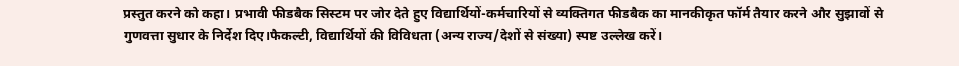प्रस्तुत करने को कहा। प्रभावी फीडबैक सिस्टम पर जोर देते हुए विद्यार्थियों-कर्मचारियों से व्यक्तिगत फीडबैक का मानकीकृत फॉर्म तैयार करने और सुझावों से गुणवत्ता सुधार के निर्देश दिए।फैकल्टी, विद्यार्थियों की विविधता (अन्य राज्य/देशों से संख्या) स्पष्ट उल्लेख करें।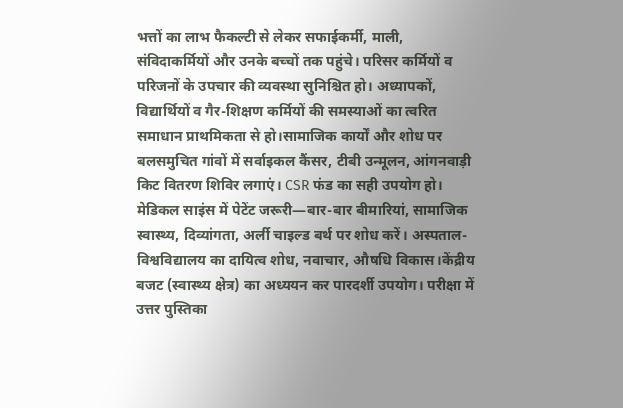भत्तों का लाभ फैकल्टी से लेकर सफाईकर्मी, माली, संविदाकर्मियों और उनके बच्चों तक पहुंचे। परिसर कर्मियों व परिजनों के उपचार की व्यवस्था सुनिश्चित हो। अध्यापकों, विद्यार्थियों व गैर-शिक्षण कर्मियों की समस्याओं का त्वरित समाधान प्राथमिकता से हो।सामाजिक कार्यों और शोध पर बलसमुचित गांवों में सर्वाइकल कैंसर, टीबी उन्मूलन, आंगनवाड़ी किट वितरण शिविर लगाएं। CSR फंड का सही उपयोग हो। मेडिकल साइंस में पेटेंट जरूरी—बार-बार बीमारियां, सामाजिक स्वास्थ्य, दिव्यांगता, अर्ली चाइल्ड बर्थ पर शोध करें। अस्पताल-विश्वविद्यालय का दायित्व शोध, नवाचार, औषधि विकास।केंद्रीय बजट (स्वास्थ्य क्षेत्र) का अध्ययन कर पारदर्शी उपयोग। परीक्षा में उत्तर पुस्तिका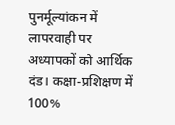पुनर्मूल्यांकन में लापरवाही पर अध्यापकों को आर्थिक दंड। कक्षा-प्रशिक्षण में 100%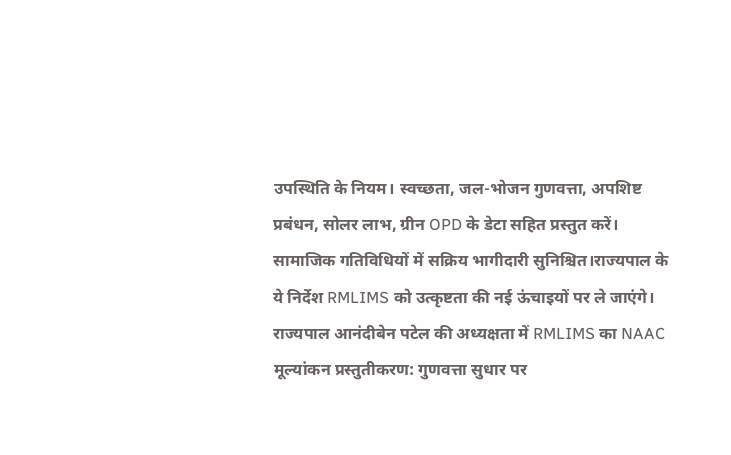उपस्थिति के नियम। स्वच्छता, जल-भोजन गुणवत्ता, अपशिष्ट प्रबंधन, सोलर लाभ, ग्रीन OPD के डेटा सहित प्रस्तुत करें। सामाजिक गतिविधियों में सक्रिय भागीदारी सुनिश्चित।राज्यपाल के ये निर्देश RMLIMS को उत्कृष्टता की नई ऊंचाइयों पर ले जाएंगे।
राज्यपाल आनंदीबेन पटेल की अध्यक्षता में RMLIMS का NAAC मूल्यांकन प्रस्तुतीकरण: गुणवत्ता सुधार पर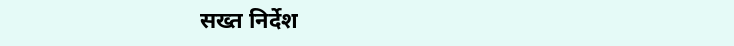सख्त निर्देश